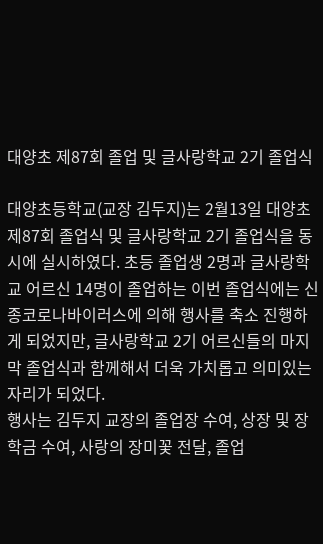대양초 제87회 졸업 및 글사랑학교 2기 졸업식

대양초등학교(교장 김두지)는 2월13일 대양초제87회 졸업식 및 글사랑학교 2기 졸업식을 동시에 실시하였다. 초등 졸업생 2명과 글사랑학교 어르신 14명이 졸업하는 이번 졸업식에는 신종코로나바이러스에 의해 행사를 축소 진행하게 되었지만, 글사랑학교 2기 어르신들의 마지막 졸업식과 함께해서 더욱 가치롭고 의미있는 자리가 되었다.
행사는 김두지 교장의 졸업장 수여, 상장 및 장학금 수여, 사랑의 장미꽃 전달, 졸업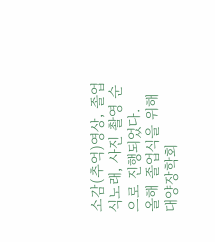소감(추억)영상, 졸업식노래, 사진 촬영 순으로 진행되었다.
올해 졸업식을 위해 대양장학회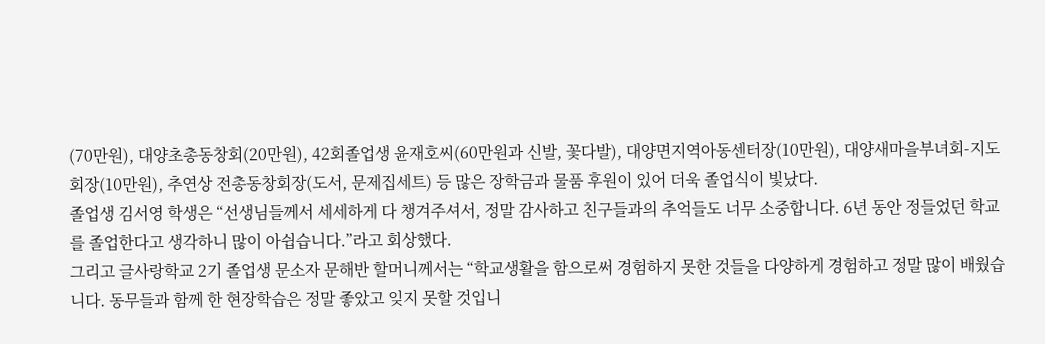(70만원), 대양초총동창회(20만원), 42회졸업생 윤재호씨(60만원과 신발, 꽃다발), 대양면지역아동센터장(10만원), 대양새마을부녀회-지도회장(10만원), 추연상 전총동창회장(도서, 문제집세트) 등 많은 장학금과 물품 후원이 있어 더욱 졸업식이 빛났다.
졸업생 김서영 학생은 “선생님들께서 세세하게 다 챙겨주셔서, 정말 감사하고 친구들과의 추억들도 너무 소중합니다. 6년 동안 정들었던 학교를 졸업한다고 생각하니 많이 아쉽습니다.”라고 회상했다.
그리고 글사랑학교 2기 졸업생 문소자 문해반 할머니께서는 “학교생활을 함으로써 경험하지 못한 것들을 다양하게 경험하고 정말 많이 배웠습니다. 동무들과 함께 한 현장학습은 정말 좋았고 잊지 못할 것입니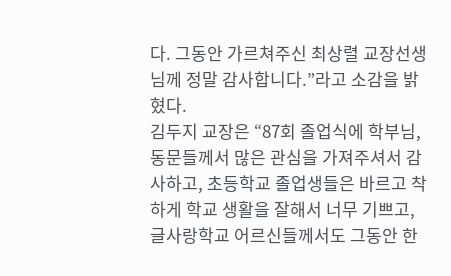다. 그동안 가르쳐주신 최상렬 교장선생님께 정말 감사합니다.”라고 소감을 밝혔다.
김두지 교장은 “87회 졸업식에 학부님, 동문들께서 많은 관심을 가져주셔서 감사하고, 초등학교 졸업생들은 바르고 착하게 학교 생활을 잘해서 너무 기쁘고, 글사랑학교 어르신들께서도 그동안 한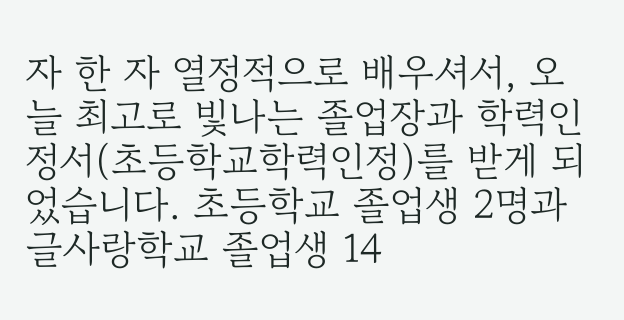자 한 자 열정적으로 배우셔서, 오늘 최고로 빛나는 졸업장과 학력인정서(초등학교학력인정)를 받게 되었습니다. 초등학교 졸업생 2명과 글사랑학교 졸업생 14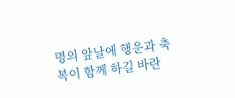명의 앞날에 행운과 축복이 함께 하길 바란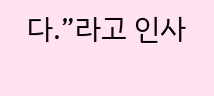다.”라고 인사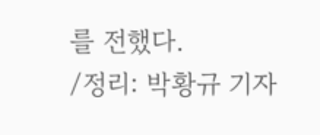를 전했다.
/정리: 박황규 기자